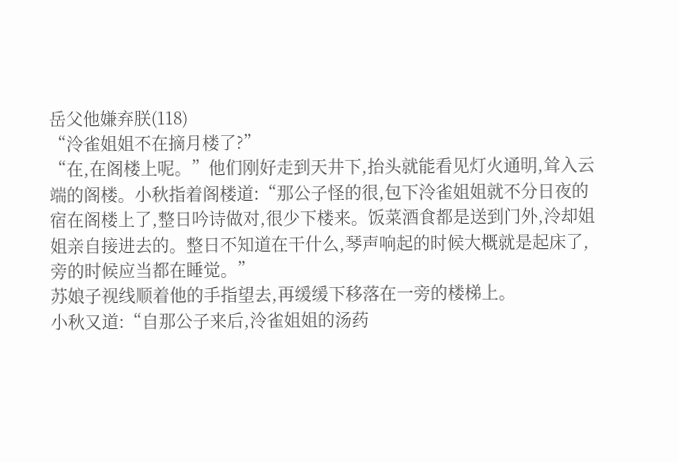岳父他嫌弃朕(118)
“泠雀姐姐不在摘月楼了?”
“在,在阁楼上呢。”他们刚好走到天井下,抬头就能看见灯火通明,耸入云端的阁楼。小秋指着阁楼道:“那公子怪的很,包下泠雀姐姐就不分日夜的宿在阁楼上了,整日吟诗做对,很少下楼来。饭菜酒食都是送到门外,泠却姐姐亲自接进去的。整日不知道在干什么,琴声响起的时候大概就是起床了,旁的时候应当都在睡觉。”
苏娘子视线顺着他的手指望去,再缓缓下移落在一旁的楼梯上。
小秋又道:“自那公子来后,泠雀姐姐的汤药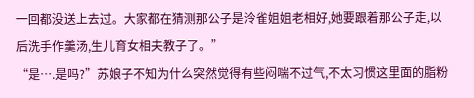一回都没送上去过。大家都在猜测那公子是泠雀姐姐老相好,她要跟着那公子走,以后洗手作羹汤,生儿育女相夫教子了。”
“是….是吗?”苏娘子不知为什么突然觉得有些闷喘不过气,不太习惯这里面的脂粉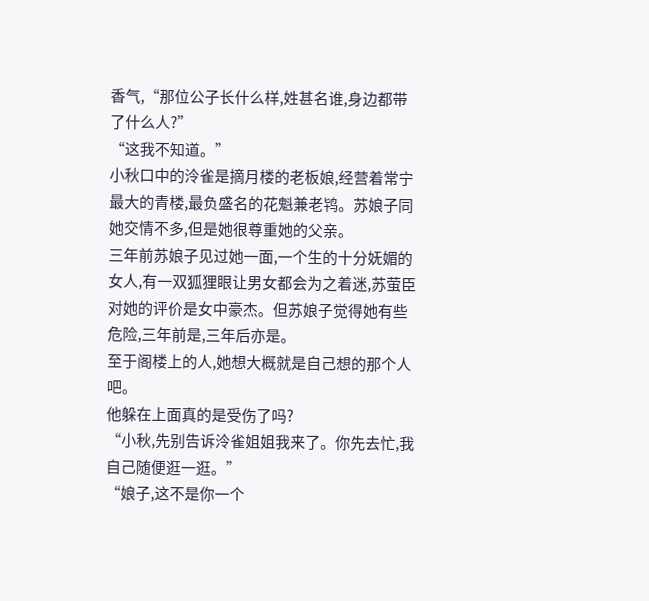香气,“那位公子长什么样,姓甚名谁,身边都带了什么人?”
“这我不知道。”
小秋口中的泠雀是摘月楼的老板娘,经营着常宁最大的青楼,最负盛名的花魁兼老鸨。苏娘子同她交情不多,但是她很尊重她的父亲。
三年前苏娘子见过她一面,一个生的十分妩媚的女人,有一双狐狸眼让男女都会为之着迷,苏萤臣对她的评价是女中豪杰。但苏娘子觉得她有些危险,三年前是,三年后亦是。
至于阁楼上的人,她想大概就是自己想的那个人吧。
他躲在上面真的是受伤了吗?
“小秋,先别告诉泠雀姐姐我来了。你先去忙,我自己随便逛一逛。”
“娘子,这不是你一个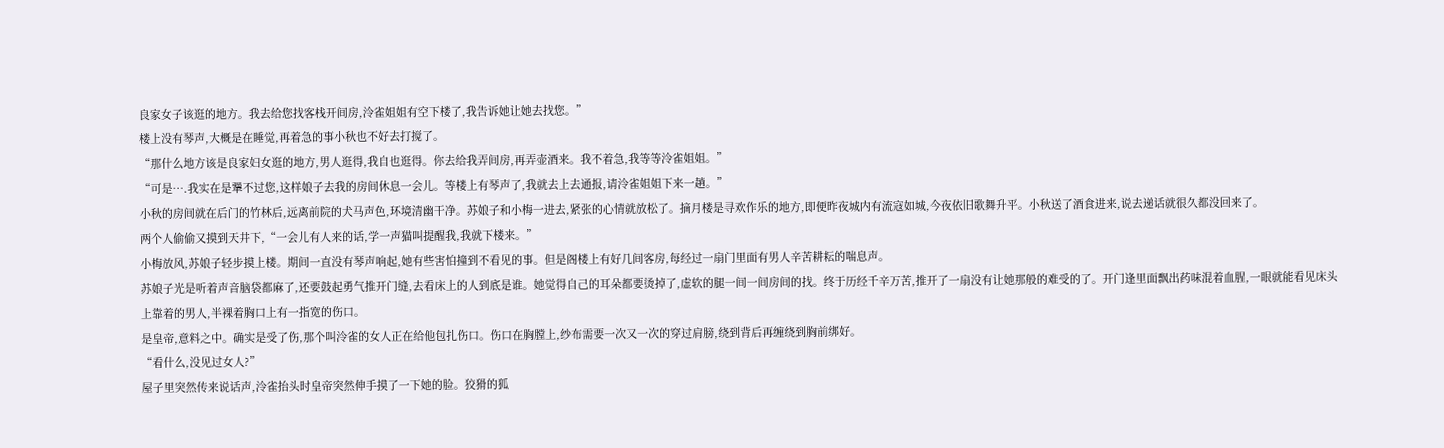良家女子该逛的地方。我去给您找客栈开间房,泠雀姐姐有空下楼了,我告诉她让她去找您。”
楼上没有琴声,大概是在睡觉,再着急的事小秋也不好去打搅了。
“那什么地方该是良家妇女逛的地方,男人逛得,我自也逛得。你去给我弄间房,再弄壶酒来。我不着急,我等等泠雀姐姐。”
“可是….我实在是犟不过您,这样娘子去我的房间休息一会儿。等楼上有琴声了,我就去上去通报,请泠雀姐姐下来一趟。”
小秋的房间就在后门的竹林后,远离前院的犬马声色,环境清幽干净。苏娘子和小梅一进去,紧张的心情就放松了。摘月楼是寻欢作乐的地方,即便昨夜城内有流寇如城,今夜依旧歌舞升平。小秋送了酒食进来,说去递话就很久都没回来了。
两个人偷偷又摸到天井下,“一会儿有人来的话,学一声猫叫提醒我,我就下楼来。”
小梅放风,苏娘子轻步摸上楼。期间一直没有琴声响起,她有些害怕撞到不看见的事。但是阁楼上有好几间客房,每经过一扇门里面有男人辛苦耕耘的喘息声。
苏娘子光是听着声音脑袋都麻了,还要鼓起勇气推开门缝,去看床上的人到底是谁。她觉得自己的耳朵都要烫掉了,虚软的腿一间一间房间的找。终于历经千辛万苦,推开了一扇没有让她那般的难受的了。开门逢里面飘出药味混着血腥,一眼就能看见床头上靠着的男人,半裸着胸口上有一指宽的伤口。
是皇帝,意料之中。确实是受了伤,那个叫泠雀的女人正在给他包扎伤口。伤口在胸膛上,纱布需要一次又一次的穿过肩膀,绕到背后再缠绕到胸前绑好。
“看什么,没见过女人?”
屋子里突然传来说话声,泠雀抬头时皇帝突然伸手摸了一下她的脸。狡猾的狐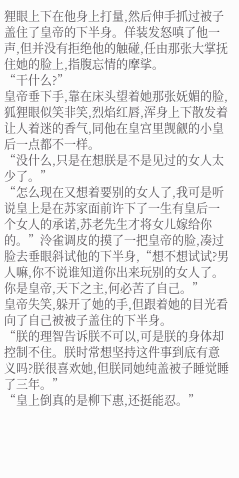狸眼上下在他身上打量,然后伸手抓过被子盖住了皇帝的下半身。佯装发怒嗔了他一声,但并没有拒绝他的触碰,任由那张大掌抚住她的脸上,指腹忘情的摩挲。
“干什么?”
皇帝垂下手,靠在床头望着她那张妩媚的脸,狐狸眼似笑非笑,烈焰红唇,浑身上下散发着让人着迷的香气,同他在皇宫里觊觎的小皇后一点都不一样。
“没什么,只是在想朕是不是见过的女人太少了。”
“怎么现在又想着要别的女人了,我可是听说皇上是在苏家面前许下了一生有皇后一个女人的承诺,苏老先生才将女儿嫁给你的。”泠雀调皮的摸了一把皇帝的脸,凑过脸去垂眼斜试他的下半身,“想不想试试?男人嘛,你不说谁知道你出来玩别的女人了。你是皇帝,天下之主,何必苦了自己。”
皇帝失笑,躲开了她的手,但跟着她的目光看向了自己被被子盖住的下半身。
“朕的理智告诉朕不可以,可是朕的身体却控制不住。朕时常想坚持这件事到底有意义吗?朕很喜欢她,但朕同她纯盖被子睡觉睡了三年。”
“皇上倒真的是柳下惠,还挺能忍。”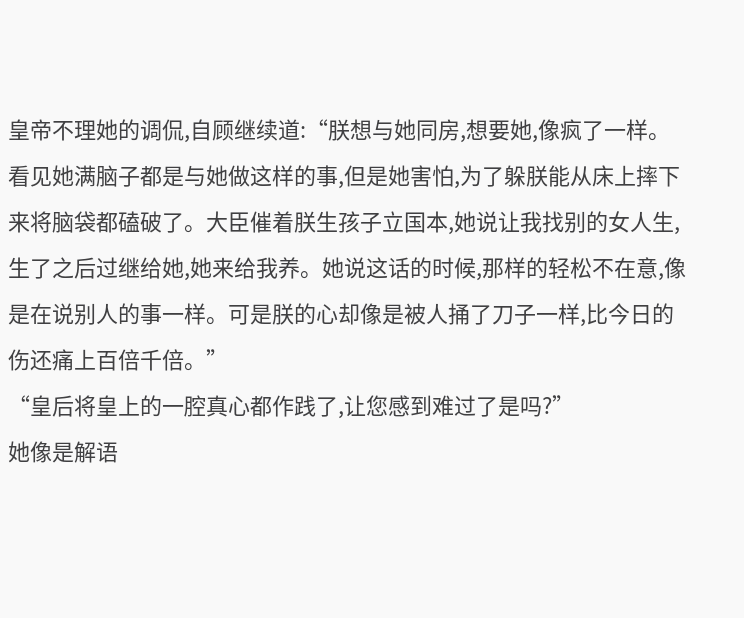皇帝不理她的调侃,自顾继续道:“朕想与她同房,想要她,像疯了一样。看见她满脑子都是与她做这样的事,但是她害怕,为了躲朕能从床上摔下来将脑袋都磕破了。大臣催着朕生孩子立国本,她说让我找别的女人生,生了之后过继给她,她来给我养。她说这话的时候,那样的轻松不在意,像是在说别人的事一样。可是朕的心却像是被人捅了刀子一样,比今日的伤还痛上百倍千倍。”
“皇后将皇上的一腔真心都作践了,让您感到难过了是吗?”
她像是解语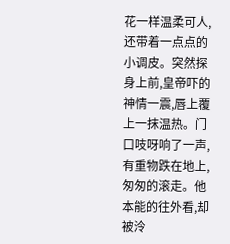花一样温柔可人,还带着一点点的小调皮。突然探身上前,皇帝吓的神情一震,唇上覆上一抹温热。门口吱呀响了一声,有重物跌在地上,匆匆的滚走。他本能的往外看,却被泠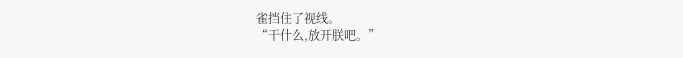雀挡住了视线。
“干什么,放开朕吧。”